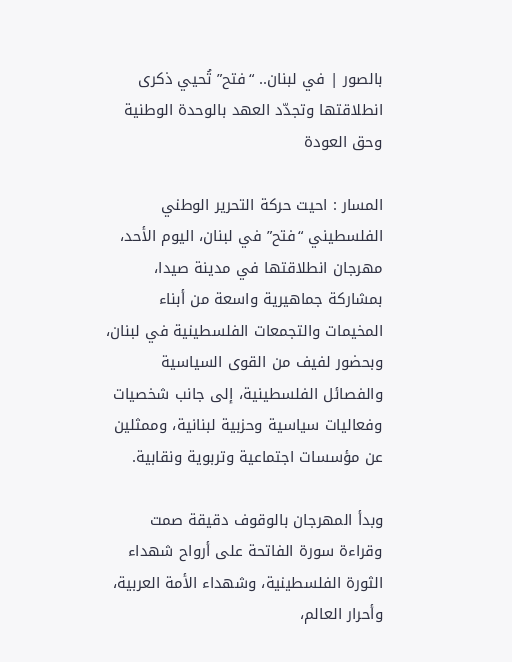بالصور | في لبنان.. “فتح” تُحيي ذكرى انطلاقتها وتجدّد العهد بالوحدة الوطنية وحق العودة

المسار : احيت حركة التحرير الوطني الفلسطيني “فتح” في لبنان، اليوم الأحد، مهرجان انطلاقتها في مدينة صيدا، بمشاركة جماهيرية واسعة من أبناء المخيمات والتجمعات الفلسطينية في لبنان، وبحضور لفيف من القوى السياسية والفصائل الفلسطينية، إلى جانب شخصيات وفعاليات سياسية وحزبية لبنانية، وممثلين عن مؤسسات اجتماعية وتربوية ونقابية.

وبدأ المهرجان بالوقوف دقيقة صمت وقراءة سورة الفاتحة على أرواح شهداء الثورة الفلسطينية، وشهداء الأمة العربية، وأحرار العالم،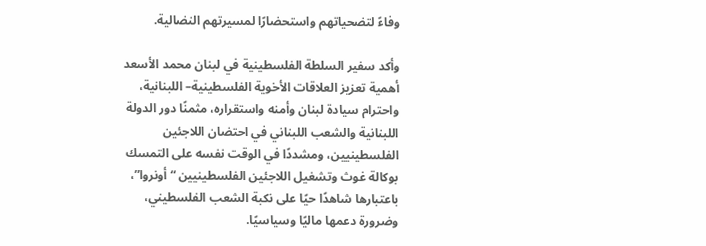وفاءً لتضحياتهم واستحضارًا لمسيرتهم النضالية.

وأكد سفير السلطة الفلسطينية في لبنان محمد الأسعد أهمية تعزيز العلاقات الأخوية الفلسطينية– اللبنانية، واحترام سيادة لبنان وأمنه واستقراره، مثمنًا دور الدولة اللبنانية والشعب اللبناني في احتضان اللاجئين الفلسطينيين، ومشددًا في الوقت نفسه على التمسك بوكالة غوث وتشغيل اللاجئين الفلسطينيين “أونروا”، باعتبارها شاهدًا حيًا على نكبة الشعب الفلسطيني، وضرورة دعمها ماليًا وسياسيًا.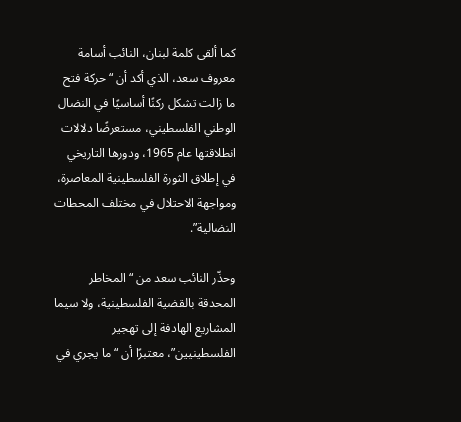كما ألقى كلمة لبنان، النائب أسامة معروف سعد، الذي أكد أن “حركة فتح ما زالت تشكل ركنًا أساسيًا في النضال الوطني الفلسطيني، مستعرضًا دلالات انطلاقتها عام 1965، ودورها التاريخي في إطلاق الثورة الفلسطينية المعاصرة، ومواجهة الاحتلال في مختلف المحطات النضالية”.

وحذّر النائب سعد من “المخاطر المحدقة بالقضية الفلسطينية، ولا سيما المشاريع الهادفة إلى تهجير الفلسطينيين”، معتبرًا أن “ما يجري في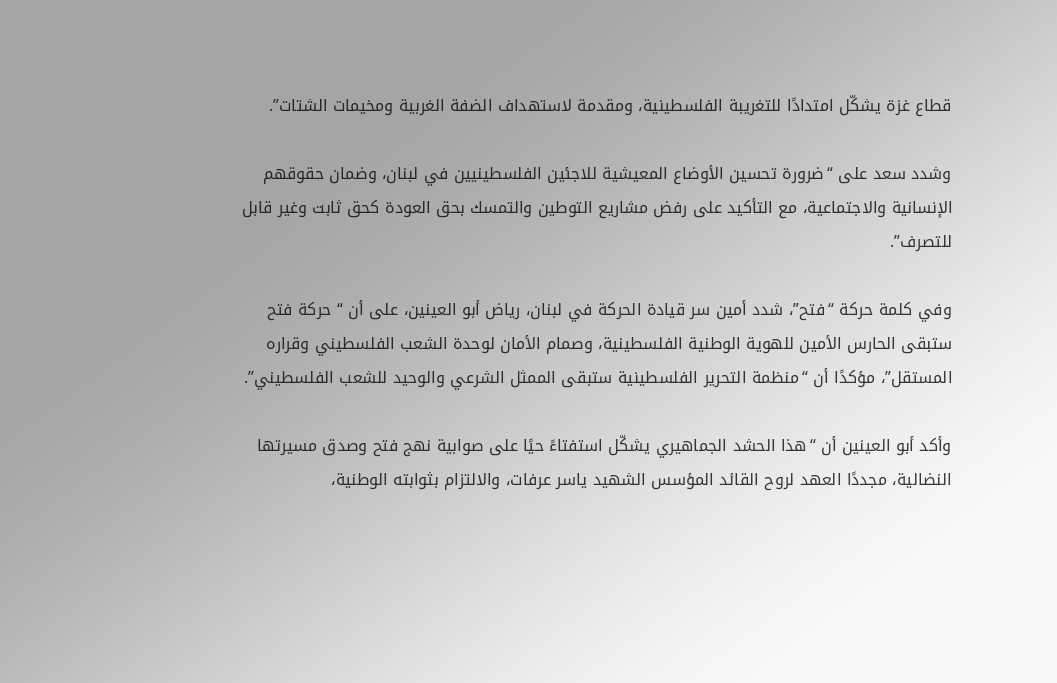قطاع غزة يشكّل امتدادًا للتغريبة الفلسطينية، ومقدمة لاستهداف الضفة الغربية ومخيمات الشتات”.

وشدد سعد على “ضرورة تحسين الأوضاع المعيشية للاجئين الفلسطينيين في لبنان، وضمان حقوقهم الإنسانية والاجتماعية، مع التأكيد على رفض مشاريع التوطين والتمسك بحق العودة كحق ثابت وغير قابل للتصرف”.

وفي كلمة حركة “فتح”، شدد أمين سر قيادة الحركة في لبنان، رياض أبو العينين، على أن “حركة فتح ستبقى الحارس الأمين للهوية الوطنية الفلسطينية، وصمام الأمان لوحدة الشعب الفلسطيني وقراره المستقل”، مؤكدًا أن “منظمة التحرير الفلسطينية ستبقى الممثل الشرعي والوحيد للشعب الفلسطيني”.

وأكد أبو العينين أن “هذا الحشد الجماهيري يشكّل استفتاءً حيًا على صوابية نهج فتح وصدق مسيرتها النضالية، مجددًا العهد لروح القائد المؤسس الشهيد ياسر عرفات، والالتزام بثوابته الوطنية،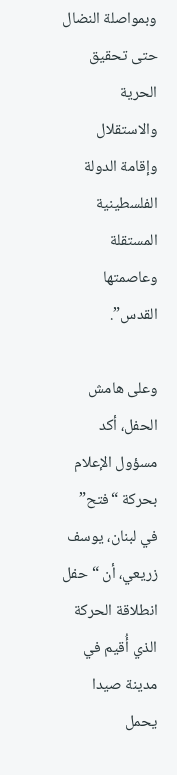وبمواصلة النضال حتى تحقيق الحرية والاستقلال وإقامة الدولة الفلسطينية المستقلة وعاصمتها القدس”.

وعلى هامش الحفل، أكد مسؤول الإعلام بحركة “فتح” في لبنان، يوسف زريعي، أن “حفل انطلاقة الحركة الذي أُقيم في مدينة صيدا يحمل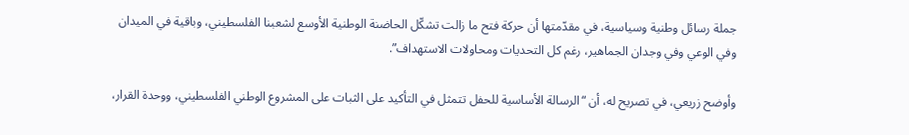جملة رسائل وطنية وسياسية، في مقدّمتها أن حركة فتح ما زالت تشكّل الحاضنة الوطنية الأوسع لشعبنا الفلسطيني، وباقية في الميدان وفي الوعي وفي وجدان الجماهير، رغم كل التحديات ومحاولات الاستهداف”.

وأوضح زريعي، في تصريح له، أن “الرسالة الأساسية للحفل تتمثل في التأكيد على الثبات على المشروع الوطني الفلسطيني، ووحدة القرار،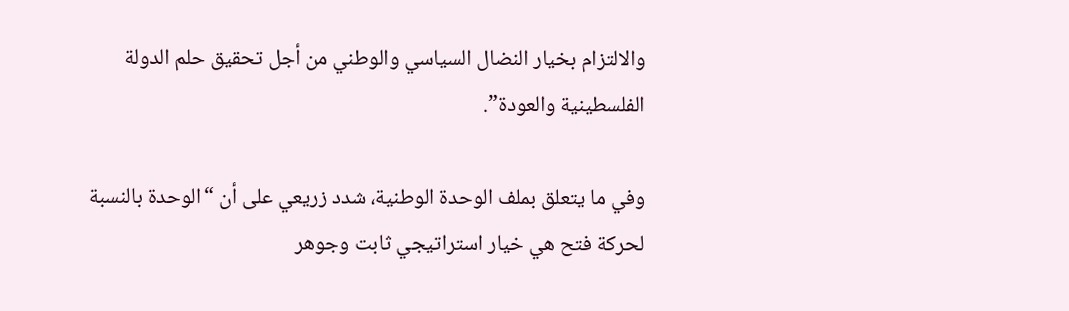والالتزام بخيار النضال السياسي والوطني من أجل تحقيق حلم الدولة الفلسطينية والعودة”.

وفي ما يتعلق بملف الوحدة الوطنية، شدد زريعي على أن “الوحدة بالنسبة لحركة فتح هي خيار استراتيجي ثابت وجوهر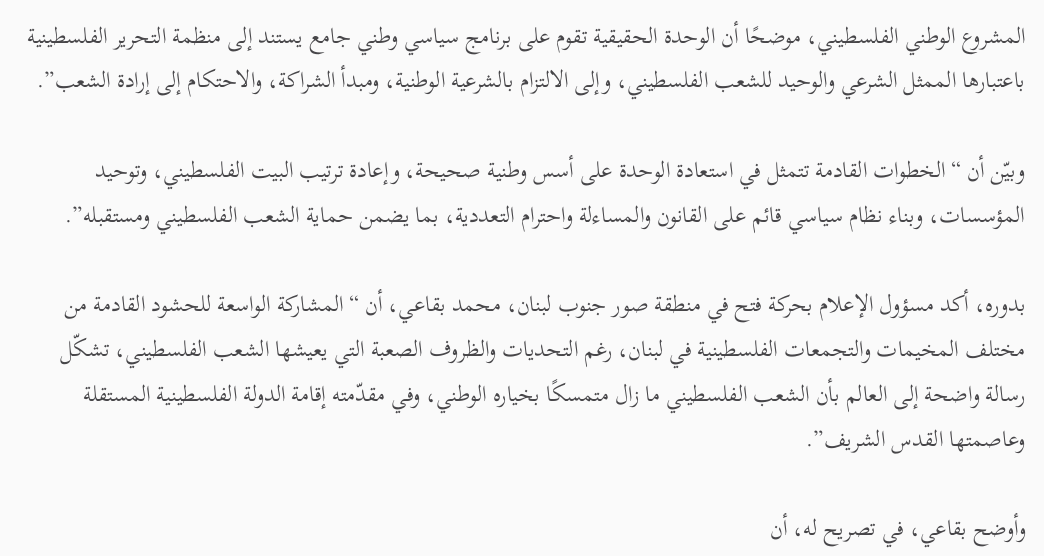المشروع الوطني الفلسطيني، موضحًا أن الوحدة الحقيقية تقوم على برنامج سياسي وطني جامع يستند إلى منظمة التحرير الفلسطينية باعتبارها الممثل الشرعي والوحيد للشعب الفلسطيني، وإلى الالتزام بالشرعية الوطنية، ومبدأ الشراكة، والاحتكام إلى إرادة الشعب”.

وبيّن أن “الخطوات القادمة تتمثل في استعادة الوحدة على أسس وطنية صحيحة، وإعادة ترتيب البيت الفلسطيني، وتوحيد المؤسسات، وبناء نظام سياسي قائم على القانون والمساءلة واحترام التعددية، بما يضمن حماية الشعب الفلسطيني ومستقبله”.

بدوره، أكد مسؤول الإعلام بحركة فتح في منطقة صور جنوب لبنان، محمد بقاعي، أن “المشاركة الواسعة للحشود القادمة من مختلف المخيمات والتجمعات الفلسطينية في لبنان، رغم التحديات والظروف الصعبة التي يعيشها الشعب الفلسطيني، تشكّل رسالة واضحة إلى العالم بأن الشعب الفلسطيني ما زال متمسكًا بخياره الوطني، وفي مقدّمته إقامة الدولة الفلسطينية المستقلة وعاصمتها القدس الشريف”.

وأوضح بقاعي، في تصريح له، أن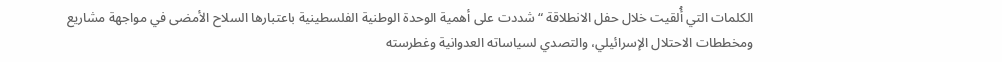الكلمات التي أُلقيت خلال حفل الانطلاقة “شددت على أهمية الوحدة الوطنية الفلسطينية باعتبارها السلاح الأمضى في مواجهة مشاريع ومخططات الاحتلال الإسرائيلي، والتصدي لسياساته العدوانية وغطرسته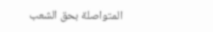المتواصلة بحق الشعب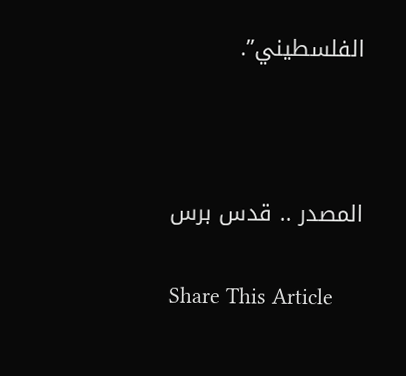الفلسطيني”.



المصدر .. قدس برس

Share This Article